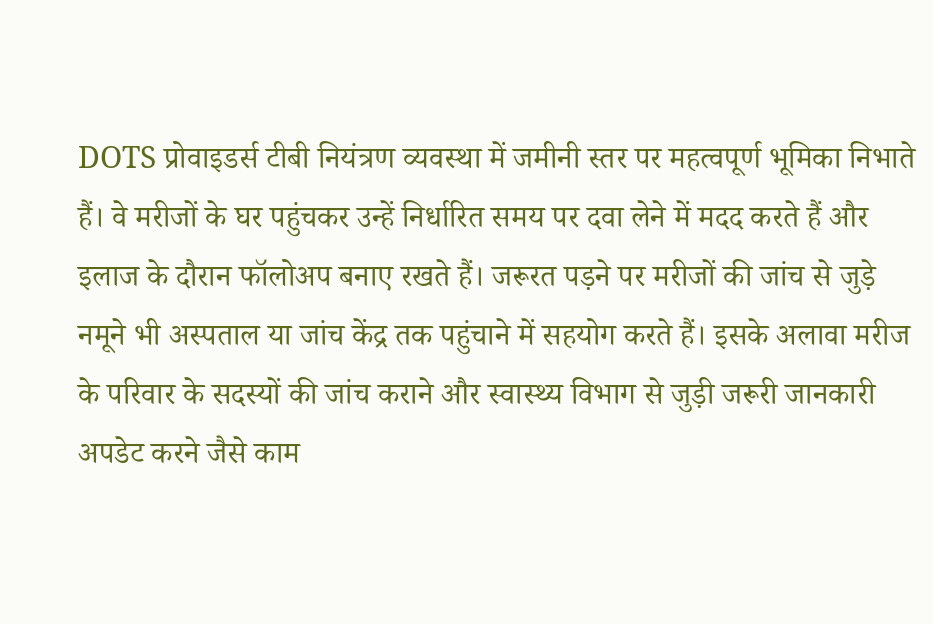DOTS प्रोवाइडर्स टीबी नियंत्रण व्यवस्था में जमीनी स्तर पर महत्वपूर्ण भूमिका निभाते हैं। वे मरीजों के घर पहुंचकर उन्हें निर्धारित समय पर दवा लेने में मदद करते हैं और इलाज के दौरान फॉलोअप बनाए रखते हैं। जरूरत पड़ने पर मरीजों की जांच से जुड़े नमूने भी अस्पताल या जांच केंद्र तक पहुंचाने में सहयोग करते हैं। इसके अलावा मरीज के परिवार के सदस्यों की जांच कराने और स्वास्थ्य विभाग से जुड़ी जरूरी जानकारी अपडेट करने जैसे काम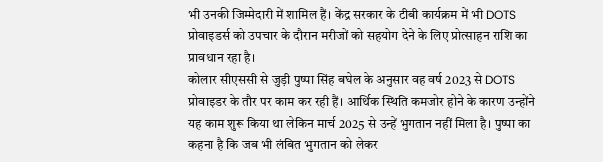भी उनकी जिम्मेदारी में शामिल हैं। केंद्र सरकार के टीबी कार्यक्रम में भी DOTS प्रोवाइडर्स को उपचार के दौरान मरीजों को सहयोग देने के लिए प्रोत्साहन राशि का प्रावधान रहा है।
कोलार सीएससी से जुड़ी पुष्पा सिंह बघेल के अनुसार वह वर्ष 2023 से DOTS प्रोवाइडर के तौर पर काम कर रही हैं। आर्थिक स्थिति कमजोर होने के कारण उन्होंने यह काम शुरू किया था लेकिन मार्च 2025 से उन्हें भुगतान नहीं मिला है। पुष्पा का कहना है कि जब भी लंबित भुगतान को लेकर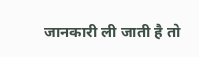जानकारी ली जाती है तो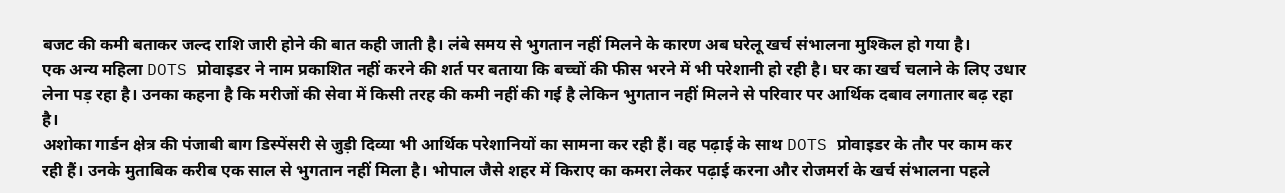बजट की कमी बताकर जल्द राशि जारी होने की बात कही जाती है। लंबे समय से भुगतान नहीं मिलने के कारण अब घरेलू खर्च संभालना मुश्किल हो गया है।
एक अन्य महिला DOTS प्रोवाइडर ने नाम प्रकाशित नहीं करने की शर्त पर बताया कि बच्चों की फीस भरने में भी परेशानी हो रही है। घर का खर्च चलाने के लिए उधार लेना पड़ रहा है। उनका कहना है कि मरीजों की सेवा में किसी तरह की कमी नहीं की गई है लेकिन भुगतान नहीं मिलने से परिवार पर आर्थिक दबाव लगातार बढ़ रहा है।
अशोका गार्डन क्षेत्र की पंजाबी बाग डिस्पेंसरी से जुड़ी दिव्या भी आर्थिक परेशानियों का सामना कर रही हैं। वह पढ़ाई के साथ DOTS प्रोवाइडर के तौर पर काम कर रही हैं। उनके मुताबिक करीब एक साल से भुगतान नहीं मिला है। भोपाल जैसे शहर में किराए का कमरा लेकर पढ़ाई करना और रोजमर्रा के खर्च संभालना पहले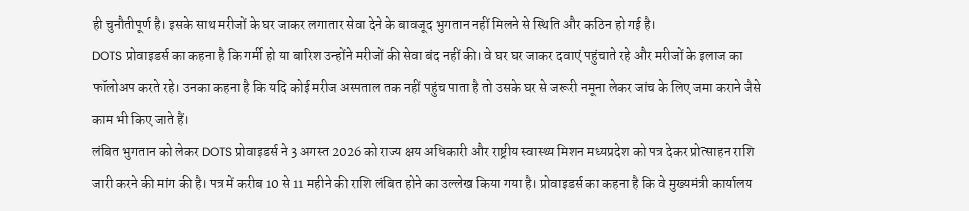ही चुनौतीपूर्ण है। इसके साथ मरीजों के घर जाकर लगातार सेवा देने के बावजूद भुगतान नहीं मिलने से स्थिति और कठिन हो गई है।
DOTS प्रोवाइडर्स का कहना है कि गर्मी हो या बारिश उन्होंने मरीजों की सेवा बंद नहीं की। वे घर घर जाकर दवाएं पहुंचाते रहे और मरीजों के इलाज का फॉलोअप करते रहे। उनका कहना है कि यदि कोई मरीज अस्पताल तक नहीं पहुंच पाता है तो उसके घर से जरूरी नमूना लेकर जांच के लिए जमा कराने जैसे काम भी किए जाते हैं।
लंबित भुगतान को लेकर DOTS प्रोवाइडर्स ने 3 अगस्त 2026 को राज्य क्षय अधिकारी और राष्ट्रीय स्वास्थ्य मिशन मध्यप्रदेश को पत्र देकर प्रोत्साहन राशि जारी करने की मांग की है। पत्र में करीब 10 से 11 महीने की राशि लंबित होने का उल्लेख किया गया है। प्रोवाइडर्स का कहना है कि वे मुख्यमंत्री कार्यालय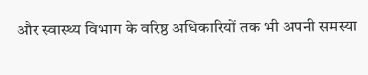और स्वास्थ्य विभाग के वरिष्ठ अधिकारियों तक भी अपनी समस्या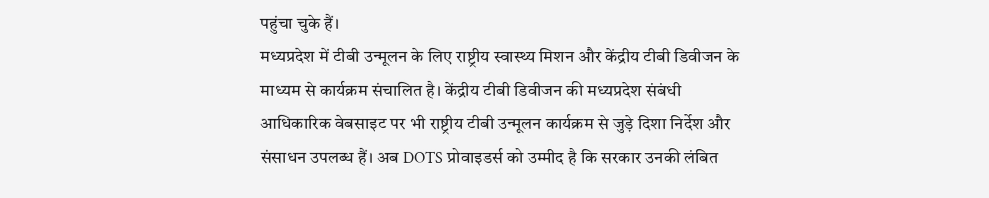पहुंचा चुके हैं।
मध्यप्रदेश में टीबी उन्मूलन के लिए राष्ट्रीय स्वास्थ्य मिशन और केंद्रीय टीबी डिवीजन के माध्यम से कार्यक्रम संचालित है। केंद्रीय टीबी डिवीजन की मध्यप्रदेश संबंधी आधिकारिक वेबसाइट पर भी राष्ट्रीय टीबी उन्मूलन कार्यक्रम से जुड़े दिशा निर्देश और संसाधन उपलब्ध हैं। अब DOTS प्रोवाइडर्स को उम्मीद है कि सरकार उनकी लंबित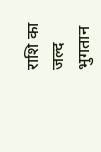राशि का जल्द भुगतान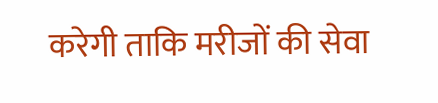करेगी ताकि मरीजों की सेवा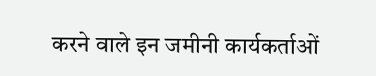करने वाले इन जमीनी कार्यकर्ताओं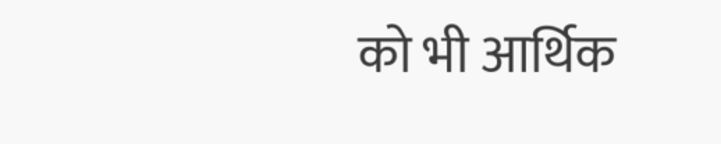को भी आर्थिक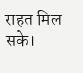राहत मिल सके।